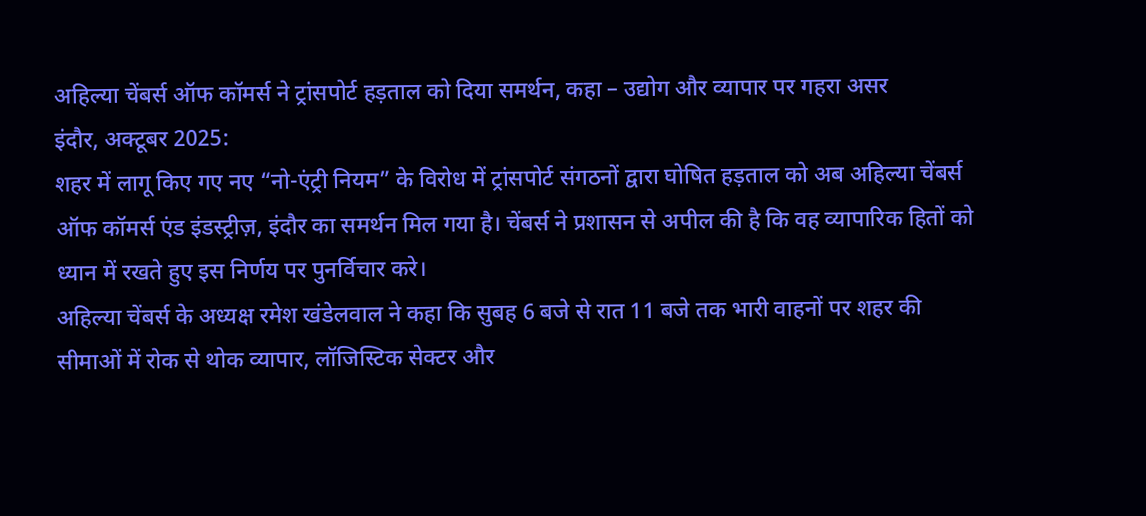अहिल्या चेंबर्स ऑफ कॉमर्स ने ट्रांसपोर्ट हड़ताल को दिया समर्थन, कहा – उद्योग और व्यापार पर गहरा असर
इंदौर, अक्टूबर 2025:
शहर में लागू किए गए नए “नो-एंट्री नियम” के विरोध में ट्रांसपोर्ट संगठनों द्वारा घोषित हड़ताल को अब अहिल्या चेंबर्स ऑफ कॉमर्स एंड इंडस्ट्रीज़, इंदौर का समर्थन मिल गया है। चेंबर्स ने प्रशासन से अपील की है कि वह व्यापारिक हितों को ध्यान में रखते हुए इस निर्णय पर पुनर्विचार करे।
अहिल्या चेंबर्स के अध्यक्ष रमेश खंडेलवाल ने कहा कि सुबह 6 बजे से रात 11 बजे तक भारी वाहनों पर शहर की सीमाओं में रोक से थोक व्यापार, लॉजिस्टिक सेक्टर और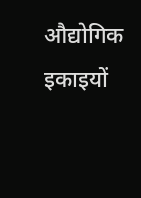औद्योगिक इकाइयों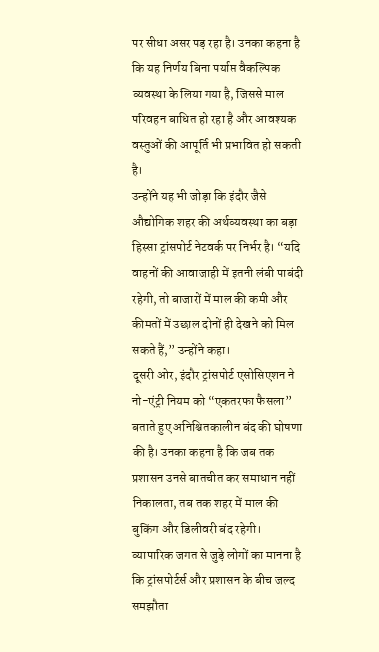पर सीधा असर पड़ रहा है। उनका कहना है कि यह निर्णय बिना पर्याप्त वैकल्पिक व्यवस्था के लिया गया है, जिससे माल परिवहन बाधित हो रहा है और आवश्यक वस्तुओं की आपूर्ति भी प्रभावित हो सकती है।
उन्होंने यह भी जोड़ा कि इंदौर जैसे औद्योगिक शहर की अर्थव्यवस्था का बड़ा हिस्सा ट्रांसपोर्ट नेटवर्क पर निर्भर है। “यदि वाहनों की आवाजाही में इतनी लंबी पाबंदी रहेगी, तो बाजारों में माल की कमी और कीमतों में उछाल दोनों ही देखने को मिल सकते हैं,” उन्होंने कहा।
दूसरी ओर, इंदौर ट्रांसपोर्ट एसोसिएशन ने नो-एंट्री नियम को “एकतरफा फैसला” बताते हुए अनिश्चितकालीन बंद की घोषणा की है। उनका कहना है कि जब तक प्रशासन उनसे बातचीत कर समाधान नहीं निकालता, तब तक शहर में माल की बुकिंग और डिलीवरी बंद रहेगी।
व्यापारिक जगत से जुड़े लोगों का मानना है कि ट्रांसपोर्टर्स और प्रशासन के बीच जल्द समझौता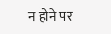न होने पर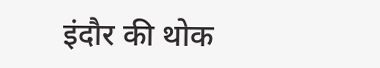इंदौर की थोक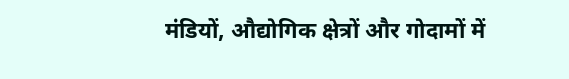मंडियों, औद्योगिक क्षेत्रों और गोदामों में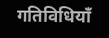गतिविधियाँ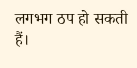लगभग ठप हो सकती हैं।